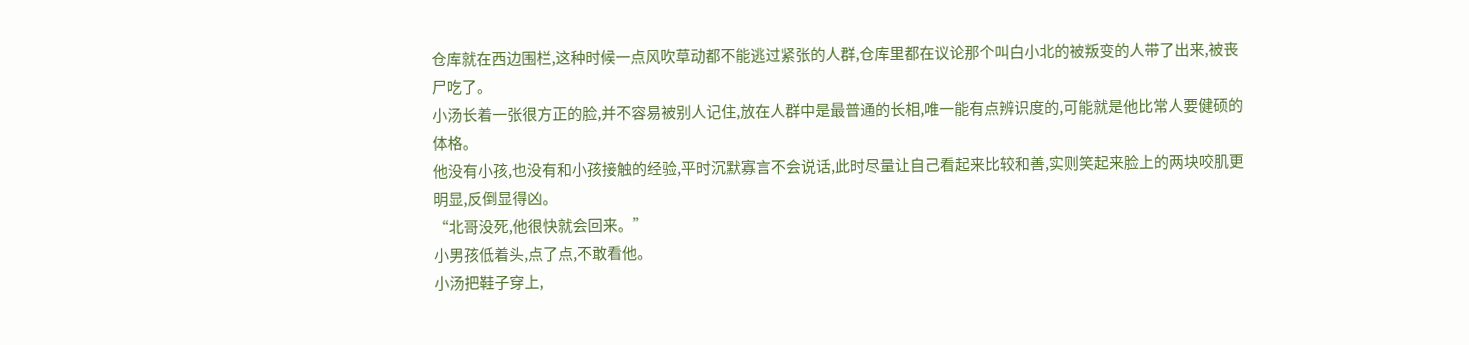仓库就在西边围栏,这种时候一点风吹草动都不能逃过紧张的人群,仓库里都在议论那个叫白小北的被叛变的人带了出来,被丧尸吃了。
小汤长着一张很方正的脸,并不容易被别人记住,放在人群中是最普通的长相,唯一能有点辨识度的,可能就是他比常人要健硕的体格。
他没有小孩,也没有和小孩接触的经验,平时沉默寡言不会说话,此时尽量让自己看起来比较和善,实则笑起来脸上的两块咬肌更明显,反倒显得凶。
“北哥没死,他很快就会回来。”
小男孩低着头,点了点,不敢看他。
小汤把鞋子穿上,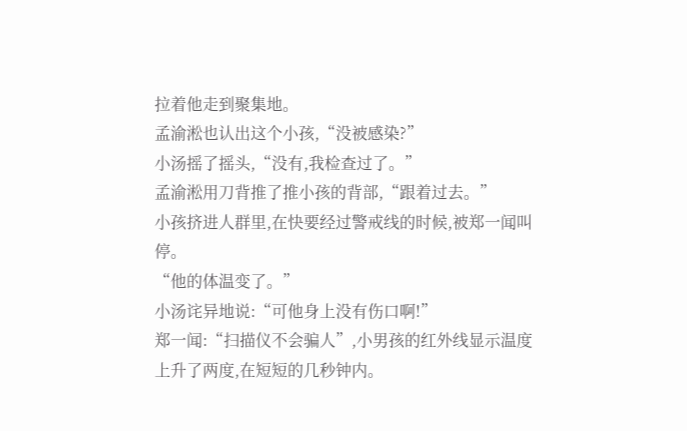拉着他走到聚集地。
孟渝淞也认出这个小孩,“没被感染?”
小汤摇了摇头,“没有,我检查过了。”
孟渝淞用刀背推了推小孩的背部,“跟着过去。”
小孩挤进人群里,在快要经过警戒线的时候,被郑一闻叫停。
“他的体温变了。”
小汤诧异地说:“可他身上没有伤口啊!”
郑一闻:“扫描仪不会骗人”,小男孩的红外线显示温度上升了两度,在短短的几秒钟内。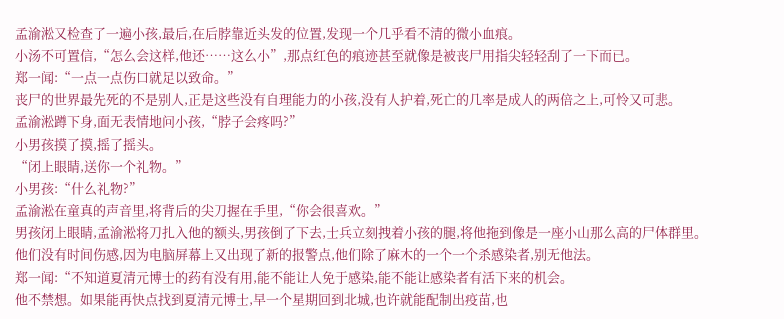孟渝淞又检查了一遍小孩,最后,在后脖靠近头发的位置,发现一个几乎看不清的微小血痕。
小汤不可置信,“怎么会这样,他还……这么小”,那点红色的痕迹甚至就像是被丧尸用指尖轻轻刮了一下而已。
郑一闻:“一点一点伤口就足以致命。”
丧尸的世界最先死的不是别人,正是这些没有自理能力的小孩,没有人护着,死亡的几率是成人的两倍之上,可怜又可悲。
孟渝淞蹲下身,面无表情地问小孩,“脖子会疼吗?”
小男孩摸了摸,摇了摇头。
“闭上眼睛,送你一个礼物。”
小男孩:“什么礼物?”
孟渝淞在童真的声音里,将背后的尖刀握在手里,“你会很喜欢。”
男孩闭上眼睛,孟渝淞将刀扎入他的额头,男孩倒了下去,士兵立刻拽着小孩的腿,将他拖到像是一座小山那么高的尸体群里。
他们没有时间伤感,因为电脑屏幕上又出现了新的报警点,他们除了麻木的一个一个杀感染者,别无他法。
郑一闻:“不知道夏清元博士的药有没有用,能不能让人免于感染,能不能让感染者有活下来的机会。
他不禁想。如果能再快点找到夏清元博士,早一个星期回到北城,也许就能配制出疫苗,也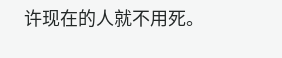许现在的人就不用死。